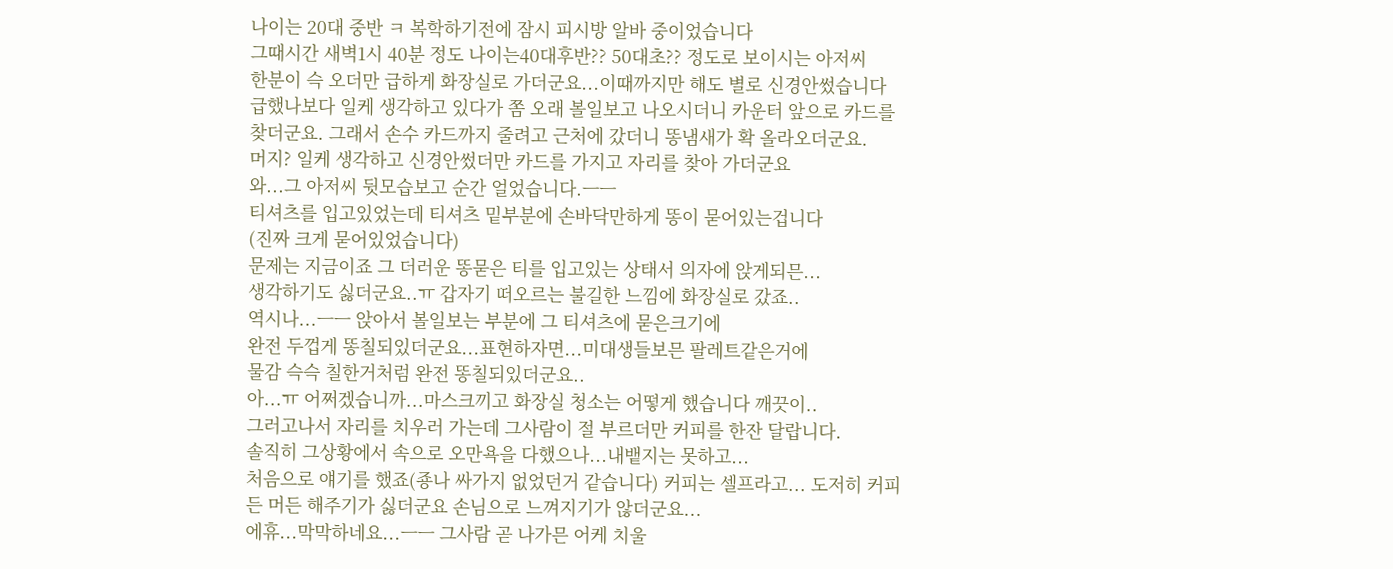나이는 20대 중반 ㅋ 복학하기전에 잠시 피시방 알바 중이었습니다
그때시간 새벽1시 40분 정도 나이는40대후반?? 50대초?? 정도로 보이시는 아저씨
한분이 슥 오더만 급하게 화장실로 가더군요...이때까지만 해도 별로 신경안썼습니다
급했나보다 일케 생각하고 있다가 쫌 오래 볼일보고 나오시더니 카운터 앞으로 카드를
찾더군요. 그래서 손수 카드까지 줄려고 근처에 갔더니 똥냄새가 확 올라오더군요.
머지? 일케 생각하고 신경안썼더만 카드를 가지고 자리를 찾아 가더군요
와...그 아저씨 뒷모습보고 순간 얼었습니다.ㅡㅡ
티셔츠를 입고있었는데 티셔츠 밑부분에 손바닥만하게 똥이 묻어있는겁니다
(진짜 크게 묻어있었습니다)
문제는 지금이죠 그 더러운 똥묻은 티를 입고있는 상태서 의자에 앉게되믄...
생각하기도 싫더군요..ㅠ 갑자기 떠오르는 불길한 느낌에 화장실로 갔죠..
역시나...ㅡㅡ 앉아서 볼일보는 부분에 그 티셔츠에 묻은크기에
완전 두껍게 똥칠되있더군요...표현하자면...미대생들보믄 팔레트같은거에
물감 슥슥 칠한거처럼 완전 똥칠되있더군요..
아...ㅠ 어쩌겠습니까...마스크끼고 화장실 청소는 어떻게 했습니다 깨끗이..
그러고나서 자리를 치우러 가는데 그사람이 절 부르더만 커피를 한잔 달랍니다.
솔직히 그상황에서 속으로 오만욕을 다했으나...내뱉지는 못하고...
처음으로 얘기를 했죠(죵나 싸가지 없었던거 같습니다) 커피는 셀프라고... 도저히 커피
든 머든 해주기가 싫더군요 손님으로 느껴지기가 않더군요...
에휴...막막하네요...ㅡㅡ 그사람 곧 나가믄 어케 치울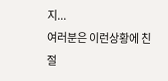지...
여러분은 이런상황에 친절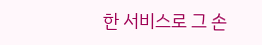한 서비스로 그 손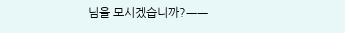님을 모시겠습니까?ㅡㅡ